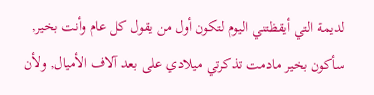لديمة التي أيقظتني اليوم لتكون أول من يقول كل عام وأنت بخير, سأكون بخير مادمت تذكرتي ميلادي على بعد آلاف الأميال, ولأن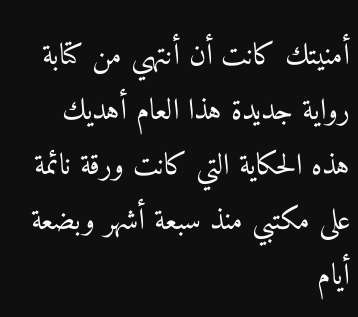أمنيتك كانت أن أنتهي من كتابة رواية جديدة هذا العام أهديك هذه الحكاية التي كانت ورقة نائمة على مكتبي منذ سبعة أشهر وبضعة أيام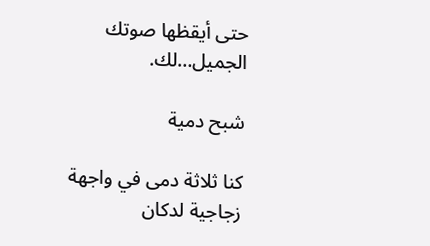حتى أيقظها صوتك الجميل…لك.

شبح دمية

كنا ثلاثة دمى في واجهة زجاجية لدكان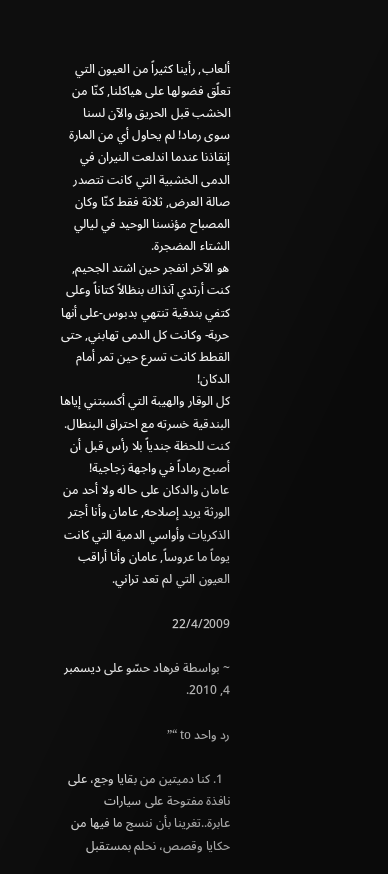ألعاب, رأينا كثيراً من العيون التي تعلًق فضولها على هياكلنا, كنّا من الخشب قبل الحريق والآن لسنا سوى رماد! لم يحاول أي من المارة إنقاذنا عندما اندلعت النيران في الدمى الخشبية التي كانت تتصدر صالة العرض, ثلاثة فقط كنّا وكان المصباح مؤنسنا الوحيد في ليالي الشتاء المضجرة.
هو الآخر انفجر حين اشتد الجحيم, كنت أرتدي آنذاك بنظالاً كتاناً وعلى كتفي بندقية تنتهي بدبوس-على أنها حربة- وكانت كل الدمى تهابني, حتى القطط كانت تسرع حين تمر أمام الدكان!
كل الوقار والهيبة التي أكسبتني إياها البندقية خسرته مع احتراق البنطال. كنت للحظة جندياً بلا رأس قبل أن أصبح رماداً في واجهة زجاجية!
عامان والدكان على حاله ولا أحد من الورثة يريد إصلاحه, عامان وأنا أجتر الذكريات وأواسي الدمية التي كانت يوماً ما عروساً, عامان وأنا أراقب العيون التي لم تعد تراني.

22/4/2009

~ بواسطة فرهاد حسّو على ديسمبر 4, 2010.

رد واحد to “”

  1. كنا دميتين من بقايا وجع، على نافذة مفتوحة على سيارات عابرة..تغرينا بأن ننسج ما فيها من حكايا وقصص، نحلم بمستقبل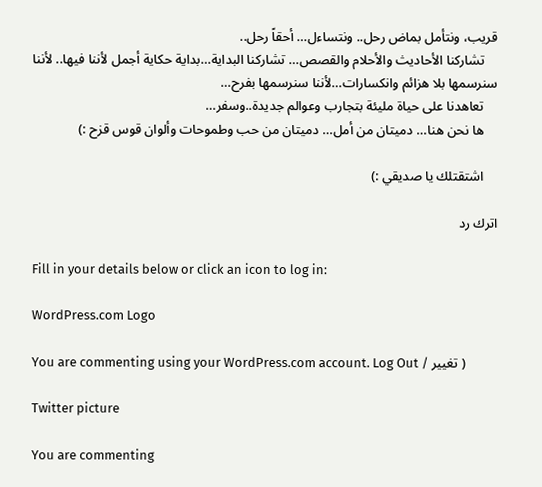قريب، ونتأمل بماض رحل.. ونتساءل… أحقاً رحل..
    تشاركنا الأحاديث والأحلام والقصص… تشاركنا البداية…بداية حكاية أجمل لأننا فيها.. لأننا سنرسمها بلا هزائم وانكسارات…لأننا سنرسمها بفرح…
    تعاهدنا على حياة مليئة بتجارب وعوالم جديدة..وسفر…
    ها نحن هنا… دميتان من أمل… دميتان من حب وطموحات وألوان قوس قزح :)

    اشتقتلك يا صديقي :)

اترك رد

Fill in your details below or click an icon to log in:

WordPress.com Logo

You are commenting using your WordPress.com account. Log Out / تغيير )

Twitter picture

You are commenting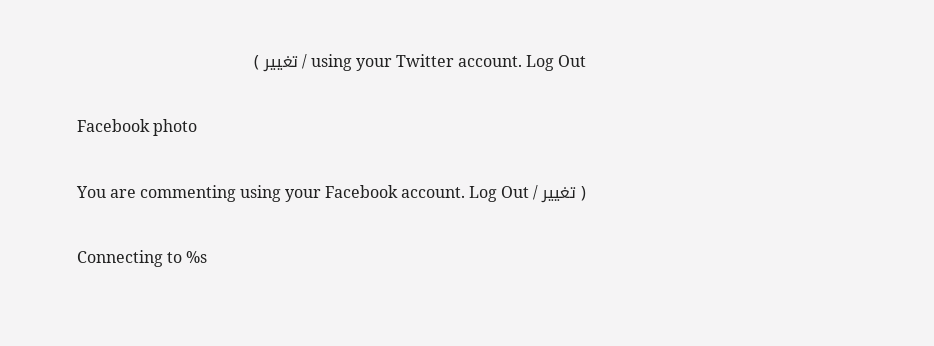using your Twitter account. Log Out / تغيير )

Facebook photo

You are commenting using your Facebook account. Log Out / تغيير )

Connecting to %s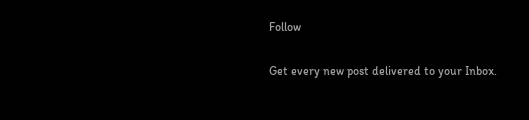Follow

Get every new post delivered to your Inbox.